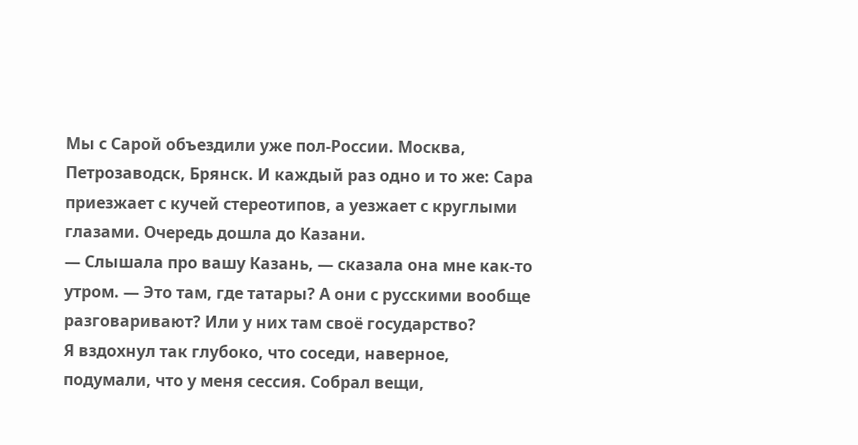Мы с Сарой объездили уже пол-России. Москва, Петрозаводск, Брянск. И каждый раз одно и то же: Сара приезжает с кучей стереотипов, а уезжает с круглыми глазами. Очередь дошла до Казани.
— Слышала про вашу Казань, — сказала она мне как-то утром. — Это там, где татары? А они с русскими вообще разговаривают? Или у них там своё государство?
Я вздохнул так глубоко, что соседи, наверное, подумали, что у меня сессия. Собрал вещи,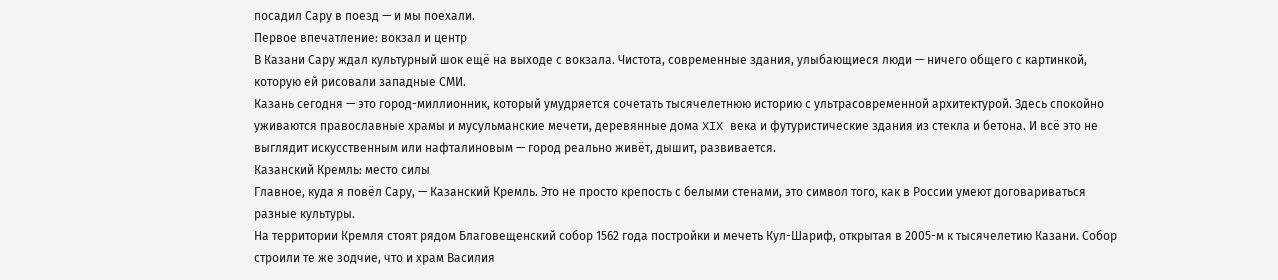посадил Сару в поезд — и мы поехали.
Первое впечатление: вокзал и центр
В Казани Сару ждал культурный шок ещё на выходе с вокзала. Чистота, современные здания, улыбающиеся люди — ничего общего с картинкой, которую ей рисовали западные СМИ.
Казань сегодня — это город-миллионник, который умудряется сочетать тысячелетнюю историю с ультрасовременной архитектурой. Здесь спокойно уживаются православные храмы и мусульманские мечети, деревянные дома XIX века и футуристические здания из стекла и бетона. И всё это не выглядит искусственным или нафталиновым — город реально живёт, дышит, развивается.
Казанский Кремль: место силы
Главное, куда я повёл Сару, — Казанский Кремль. Это не просто крепость с белыми стенами, это символ того, как в России умеют договариваться разные культуры.
На территории Кремля стоят рядом Благовещенский собор 1562 года постройки и мечеть Кул-Шариф, открытая в 2005-м к тысячелетию Казани. Собор строили те же зодчие, что и храм Василия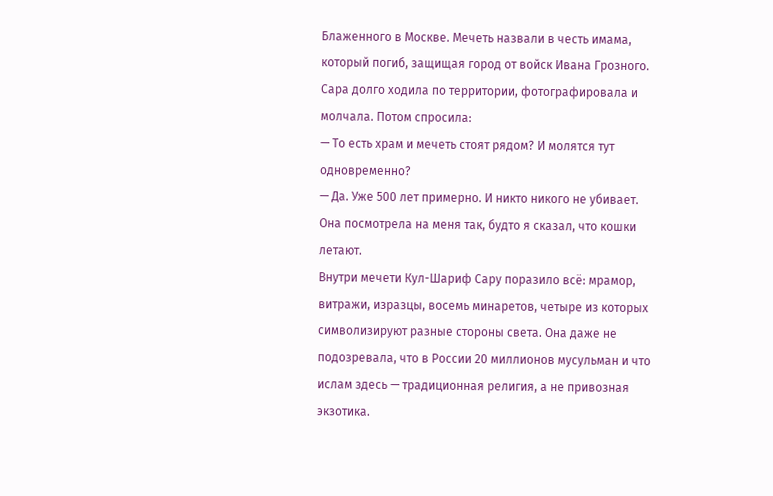Блаженного в Москве. Мечеть назвали в честь имама, который погиб, защищая город от войск Ивана Грозного.
Сара долго ходила по территории, фотографировала и молчала. Потом спросила:
— То есть храм и мечеть стоят рядом? И молятся тут одновременно?
— Да. Уже 500 лет примерно. И никто никого не убивает.
Она посмотрела на меня так, будто я сказал, что кошки летают.
Внутри мечети Кул-Шариф Сару поразило всё: мрамор, витражи, изразцы, восемь минаретов, четыре из которых символизируют разные стороны света. Она даже не подозревала, что в России 20 миллионов мусульман и что ислам здесь — традиционная религия, а не привозная экзотика.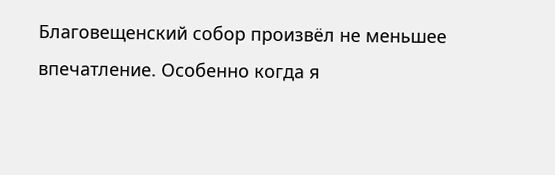Благовещенский собор произвёл не меньшее впечатление. Особенно когда я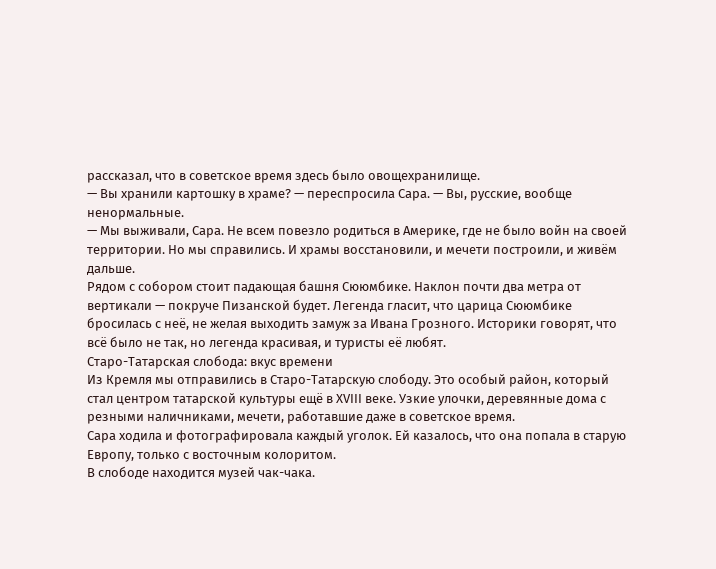рассказал, что в советское время здесь было овощехранилище.
— Вы хранили картошку в храме? — переспросила Сара. — Вы, русские, вообще ненормальные.
— Мы выживали, Сара. Не всем повезло родиться в Америке, где не было войн на своей территории. Но мы справились. И храмы восстановили, и мечети построили, и живём дальше.
Рядом с собором стоит падающая башня Сююмбике. Наклон почти два метра от вертикали — покруче Пизанской будет. Легенда гласит, что царица Сююмбике бросилась с неё, не желая выходить замуж за Ивана Грозного. Историки говорят, что всё было не так, но легенда красивая, и туристы её любят.
Старо-Татарская слобода: вкус времени
Из Кремля мы отправились в Старо-Татарскую слободу. Это особый район, который стал центром татарской культуры ещё в XVIII веке. Узкие улочки, деревянные дома с резными наличниками, мечети, работавшие даже в советское время.
Сара ходила и фотографировала каждый уголок. Ей казалось, что она попала в старую Европу, только с восточным колоритом.
В слободе находится музей чак-чака.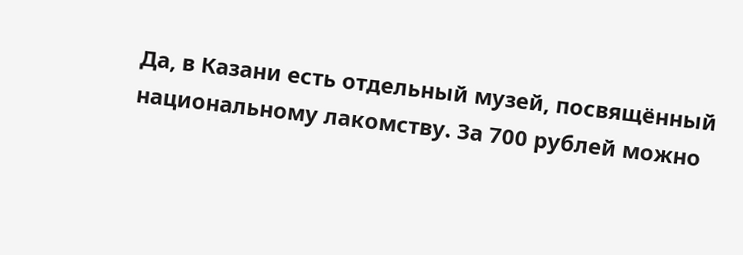Да, в Казани есть отдельный музей, посвящённый национальному лакомству. За 700 рублей можно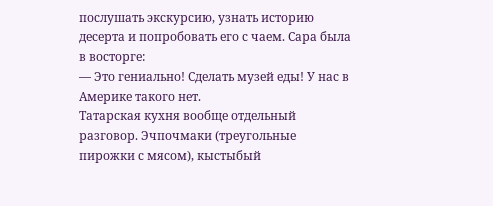послушать экскурсию, узнать историю десерта и попробовать его с чаем. Сара была в восторге:
— Это гениально! Сделать музей еды! У нас в Америке такого нет.
Татарская кухня вообще отдельный разговор. Эчпочмаки (треугольные пирожки с мясом), кыстыбый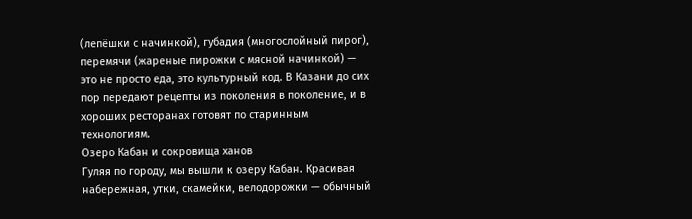(лепёшки с начинкой), губадия (многослойный пирог), перемячи (жареные пирожки с мясной начинкой) — это не просто еда, это культурный код. В Казани до сих пор передают рецепты из поколения в поколение, и в хороших ресторанах готовят по старинным технологиям.
Озеро Кабан и сокровища ханов
Гуляя по городу, мы вышли к озеру Кабан. Красивая набережная, утки, скамейки, велодорожки — обычный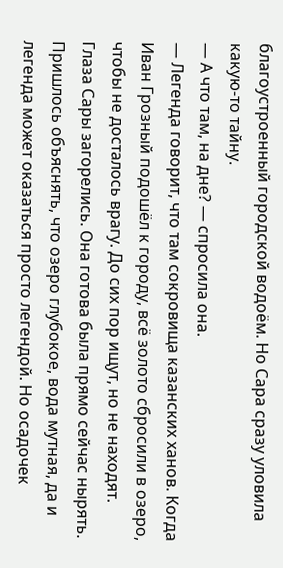благоустроенный городской водоём. Но Сара сразу уловила какую-то тайну.
— А что там, на дне? — спросила она.
— Легенда говорит, что там сокровища казанских ханов. Когда Иван Грозный подошёл к городу, всё золото сбросили в озеро, чтобы не досталось врагу. До сих пор ищут, но не находят.
Глаза Сары загорелись. Она готова была прямо сейчас нырять. Пришлось объяснять, что озеро глубокое, вода мутная, да и легенда может оказаться просто легендой. Но осадочек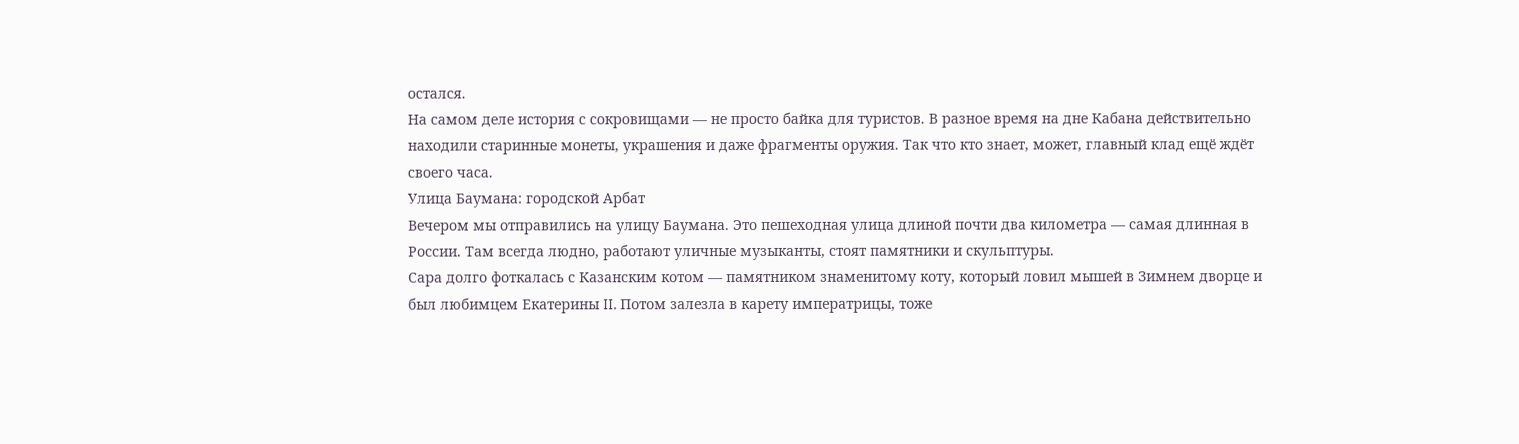остался.
На самом деле история с сокровищами — не просто байка для туристов. В разное время на дне Кабана действительно находили старинные монеты, украшения и даже фрагменты оружия. Так что кто знает, может, главный клад ещё ждёт своего часа.
Улица Баумана: городской Арбат
Вечером мы отправились на улицу Баумана. Это пешеходная улица длиной почти два километра — самая длинная в России. Там всегда людно, работают уличные музыканты, стоят памятники и скульптуры.
Сара долго фоткалась с Казанским котом — памятником знаменитому коту, который ловил мышей в Зимнем дворце и был любимцем Екатерины II. Потом залезла в карету императрицы, тоже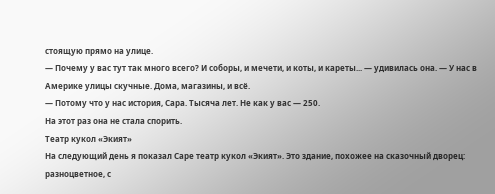стоящую прямо на улице.
— Почему у вас тут так много всего? И соборы, и мечети, и коты, и кареты... — удивилась она. — У нас в Америке улицы скучные. Дома, магазины, и всё.
— Потому что у нас история, Сара. Тысяча лет. Не как у вас — 250.
На этот раз она не стала спорить.
Театр кукол «Экият»
На следующий день я показал Саре театр кукол «Экият». Это здание, похожее на сказочный дворец: разноцветное, с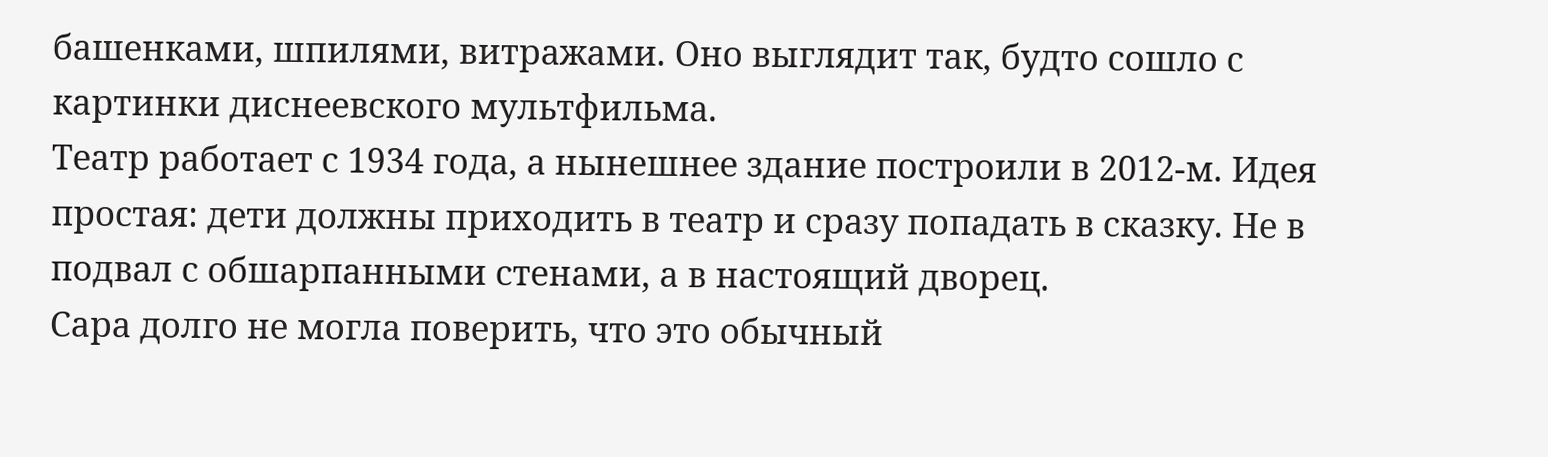башенками, шпилями, витражами. Оно выглядит так, будто сошло с картинки диснеевского мультфильма.
Театр работает с 1934 года, а нынешнее здание построили в 2012-м. Идея простая: дети должны приходить в театр и сразу попадать в сказку. Не в подвал с обшарпанными стенами, а в настоящий дворец.
Сара долго не могла поверить, что это обычный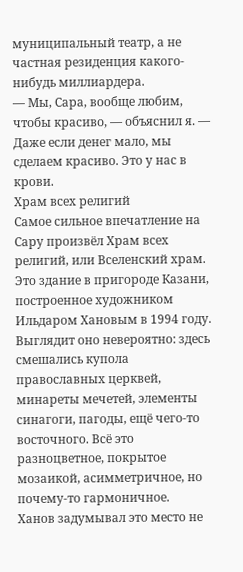муниципальный театр, а не частная резиденция какого-нибудь миллиардера.
— Мы, Сара, вообще любим, чтобы красиво, — объяснил я. — Даже если денег мало, мы сделаем красиво. Это у нас в крови.
Храм всех религий
Самое сильное впечатление на Сару произвёл Храм всех религий, или Вселенский храм. Это здание в пригороде Казани, построенное художником Ильдаром Хановым в 1994 году.
Выглядит оно невероятно: здесь смешались купола православных церквей, минареты мечетей, элементы синагоги, пагоды, ещё чего-то восточного. Всё это разноцветное, покрытое мозаикой, асимметричное, но почему-то гармоничное.
Ханов задумывал это место не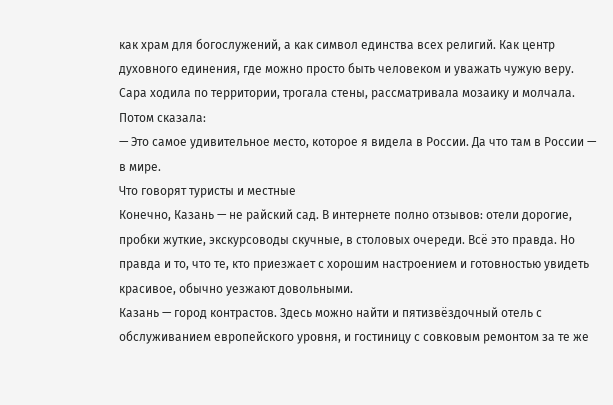как храм для богослужений, а как символ единства всех религий. Как центр духовного единения, где можно просто быть человеком и уважать чужую веру.
Сара ходила по территории, трогала стены, рассматривала мозаику и молчала. Потом сказала:
— Это самое удивительное место, которое я видела в России. Да что там в России — в мире.
Что говорят туристы и местные
Конечно, Казань — не райский сад. В интернете полно отзывов: отели дорогие, пробки жуткие, экскурсоводы скучные, в столовых очереди. Всё это правда. Но правда и то, что те, кто приезжает с хорошим настроением и готовностью увидеть красивое, обычно уезжают довольными.
Казань — город контрастов. Здесь можно найти и пятизвёздочный отель с обслуживанием европейского уровня, и гостиницу с совковым ремонтом за те же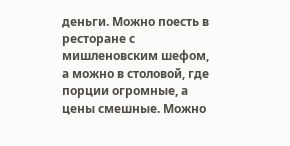деньги. Можно поесть в ресторане с мишленовским шефом, а можно в столовой, где порции огромные, а цены смешные. Можно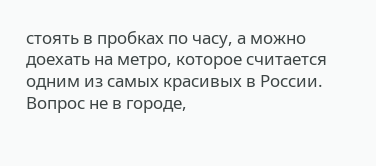стоять в пробках по часу, а можно доехать на метро, которое считается одним из самых красивых в России.
Вопрос не в городе,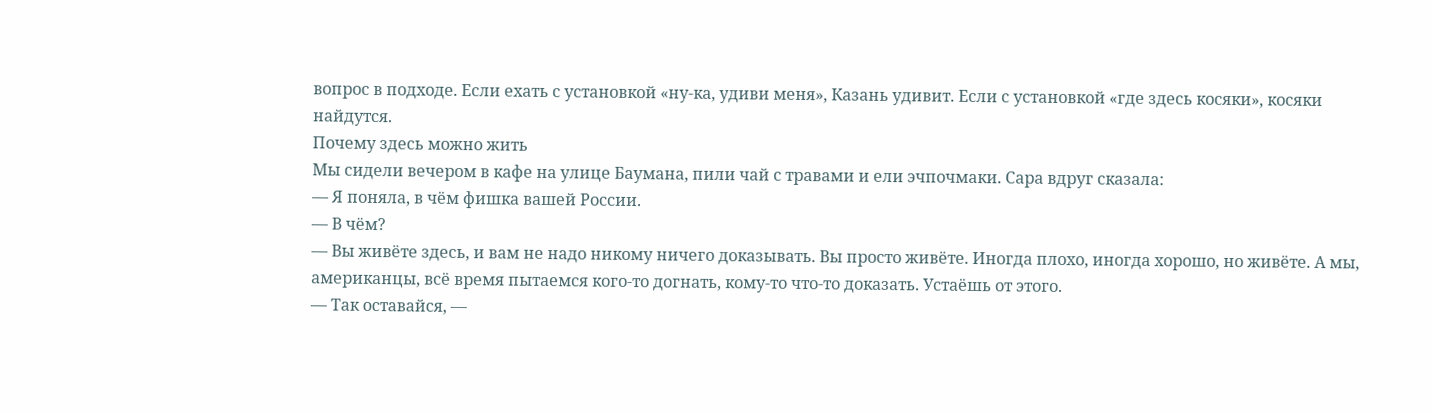вопрос в подходе. Если ехать с установкой «ну-ка, удиви меня», Казань удивит. Если с установкой «где здесь косяки», косяки найдутся.
Почему здесь можно жить
Мы сидели вечером в кафе на улице Баумана, пили чай с травами и ели эчпочмаки. Сара вдруг сказала:
— Я поняла, в чём фишка вашей России.
— В чём?
— Вы живёте здесь, и вам не надо никому ничего доказывать. Вы просто живёте. Иногда плохо, иногда хорошо, но живёте. А мы, американцы, всё время пытаемся кого-то догнать, кому-то что-то доказать. Устаёшь от этого.
— Так оставайся, —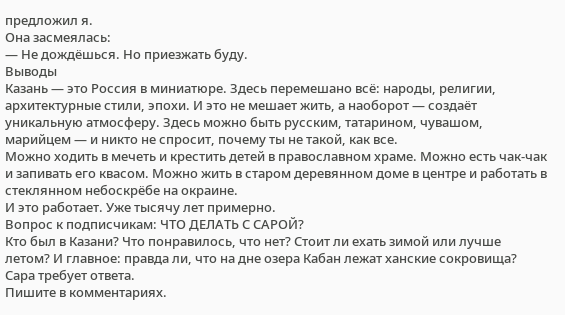предложил я.
Она засмеялась:
— Не дождёшься. Но приезжать буду.
Выводы
Казань — это Россия в миниатюре. Здесь перемешано всё: народы, религии, архитектурные стили, эпохи. И это не мешает жить, а наоборот — создаёт уникальную атмосферу. Здесь можно быть русским, татарином, чувашом, марийцем — и никто не спросит, почему ты не такой, как все.
Можно ходить в мечеть и крестить детей в православном храме. Можно есть чак-чак и запивать его квасом. Можно жить в старом деревянном доме в центре и работать в стеклянном небоскрёбе на окраине.
И это работает. Уже тысячу лет примерно.
Вопрос к подписчикам: ЧТО ДЕЛАТЬ С САРОЙ?
Кто был в Казани? Что понравилось, что нет? Стоит ли ехать зимой или лучше летом? И главное: правда ли, что на дне озера Кабан лежат ханские сокровища? Сара требует ответа.
Пишите в комментариях.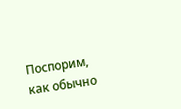Поспорим, как обычно